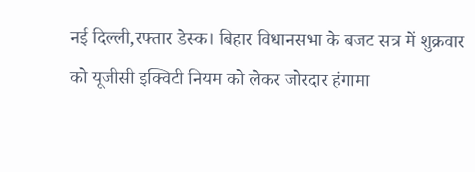नई दिल्ली,रफ्तार डेस्क। बिहार विधानसभा के बजट सत्र में शुक्रवार को यूजीसी इक्विटी नियम को लेकर जोरदार हंगामा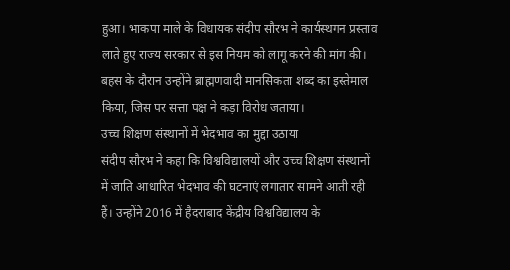हुआ। भाकपा माले के विधायक संदीप सौरभ ने कार्यस्थगन प्रस्ताव लाते हुए राज्य सरकार से इस नियम को लागू करने की मांग की। बहस के दौरान उन्होंने ब्राह्मणवादी मानसिकता शब्द का इस्तेमाल किया, जिस पर सत्ता पक्ष ने कड़ा विरोध जताया।
उच्च शिक्षण संस्थानों में भेदभाव का मुद्दा उठाया
संदीप सौरभ ने कहा कि विश्वविद्यालयों और उच्च शिक्षण संस्थानों में जाति आधारित भेदभाव की घटनाएं लगातार सामने आती रही हैं। उन्होंने 2016 में हैदराबाद केंद्रीय विश्वविद्यालय के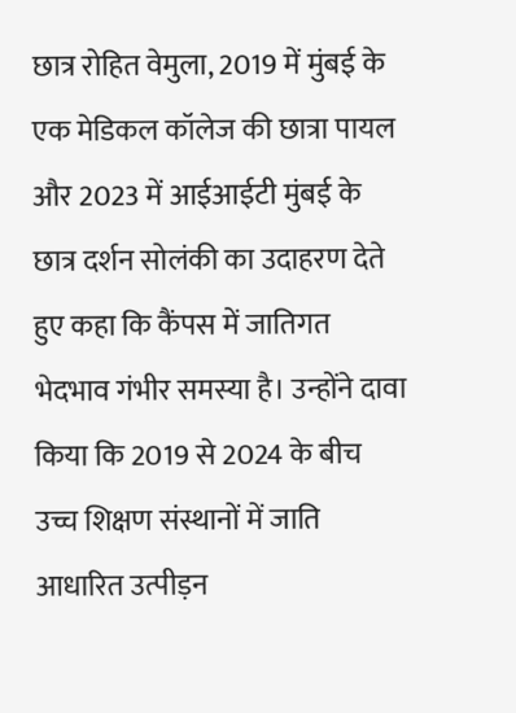छात्र रोहित वेमुला, 2019 में मुंबई के एक मेडिकल कॉलेज की छात्रा पायल और 2023 में आईआईटी मुंबई के छात्र दर्शन सोलंकी का उदाहरण देते हुए कहा कि कैंपस में जातिगत भेदभाव गंभीर समस्या है। उन्होंने दावा किया कि 2019 से 2024 के बीच उच्च शिक्षण संस्थानों में जाति आधारित उत्पीड़न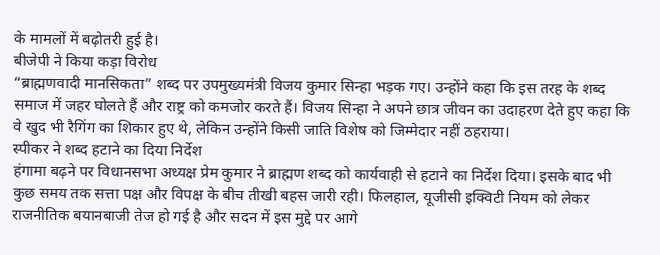के मामलों में बढ़ोतरी हुई है।
बीजेपी ने किया कड़ा विरोध
“ब्राह्मणवादी मानसिकता” शब्द पर उपमुख्यमंत्री विजय कुमार सिन्हा भड़क गए। उन्होंने कहा कि इस तरह के शब्द समाज में जहर घोलते हैं और राष्ट्र को कमजोर करते हैं। विजय सिन्हा ने अपने छात्र जीवन का उदाहरण देते हुए कहा कि वे खुद भी रैगिंग का शिकार हुए थे, लेकिन उन्होंने किसी जाति विशेष को जिम्मेदार नहीं ठहराया।
स्पीकर ने शब्द हटाने का दिया निर्देश
हंगामा बढ़ने पर विधानसभा अध्यक्ष प्रेम कुमार ने ब्राह्मण शब्द को कार्यवाही से हटाने का निर्देश दिया। इसके बाद भी कुछ समय तक सत्ता पक्ष और विपक्ष के बीच तीखी बहस जारी रही। फिलहाल, यूजीसी इक्विटी नियम को लेकर राजनीतिक बयानबाजी तेज हो गई है और सदन में इस मुद्दे पर आगे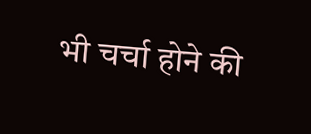भी चर्चा होने की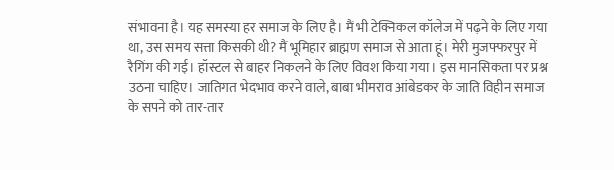संभावना है। यह समस्या हर समाज के लिए है। मैं भी टेक्निकल कॉलेज में पढ़ने के लिए गया था, उस समय सत्ता किसकी थी? मैं भूमिहार ब्राह्मण समाज से आता हूं। मेरी मुजफ्फरपुर में रैगिंग की गई। हॉस्टल से बाहर निकलने के लिए विवश किया गया। इस मानसिकता पर प्रश्न उठना चाहिए। जातिगत भेदभाव करने वाले, बाबा भीमराव आंबेडकर के जाति विहीन समाज के सपने को तार-तार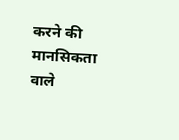करने की मानसिकता वाले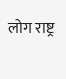लोग राष्ट्र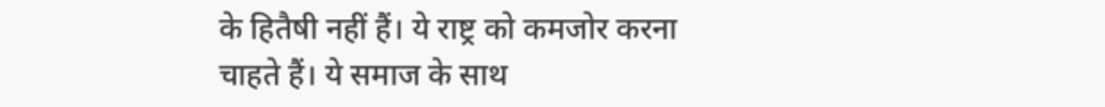के हितैषी नहीं हैं। ये राष्ट्र को कमजोर करना चाहते हैं। ये समाज के साथ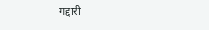गद्दारी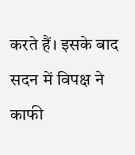करते हैं। इसके बाद सदन में विपक्ष ने काफी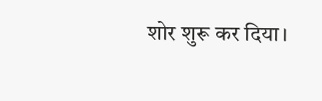शोर शुरू कर दिया।